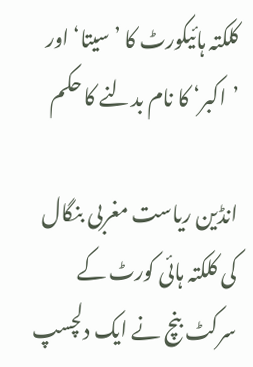کلکتہ ہائیکورٹ کا ’سیتا‘ اور ’اکبر‘ کا نام بدلنے کا حکم

انڈین ریاست مغربی بنگال کی کلکتہ ہائی کورٹ کے سرکٹ بنچ نے ایک دلچسپ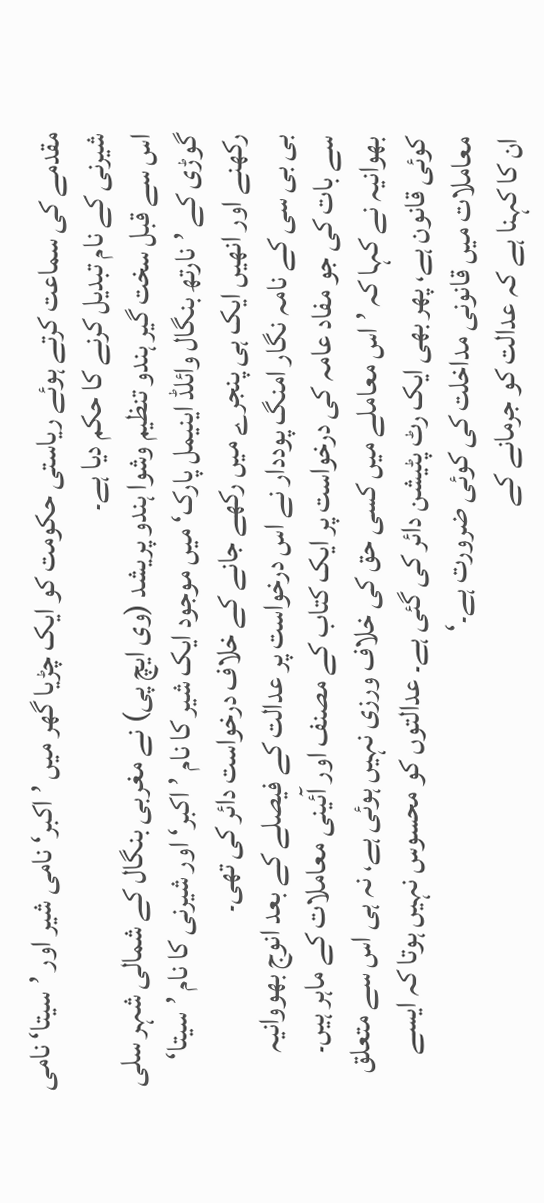مقدمے کی سماعت کرتے ہوئے ریاستی حکومت کو ایک چڑیا گھر میں ’اکبر‘ نامی شیر اور ’سیتا‘ نامی شیرنی کے نام تبدیل کرنے کا حکم دیا ہے۔
اس سے قبل سخت گیر ہندو تنظیم وشوا ہندو پریشد (وی ایچ پی) نے مغربی بنگال کے شمالی شہر سلی گوڑی کے ’نارتھ بنگال وائلڈ اینیمل پارک‘ میں موجود ایک شیر کا نام ’اکبر‘ اور شیرنی کا نام ’سیتا‘ رکھنے اور انھیں ایک ہی پنجرے میں رکھے جانے کے خلاف درخواست دائر کی تھی۔
بی بی سی کے نامہ نگار امنگ پوددار نے اس درخواست پر عدالت کے فیصلے کے بعد انوج بھووانیہ سے بات کی جو مفاد عامہ کی درخواست پر ایک کتاب کے مصنف اور آئینی معاملات کے ماہر ہیں۔
بھوانیہ نے کہا کہ ’اس معاملے میں کسی حق کی خلاف ورزی نہیں ہوئی ہے، نہ ہی اس سے متعلق کوئی قانون ہے، پھر بھی ایک رٹ پٹیشن دائر کی گئی ہے۔ عدالتوں کو محسوس نہیں ہوتا کہ ایسے معاملات میں قانونی مداخلت کی کوئی ضرورت ہے۔‘
ان کا کہنا ہے کہ عدالت کو جرمانے کے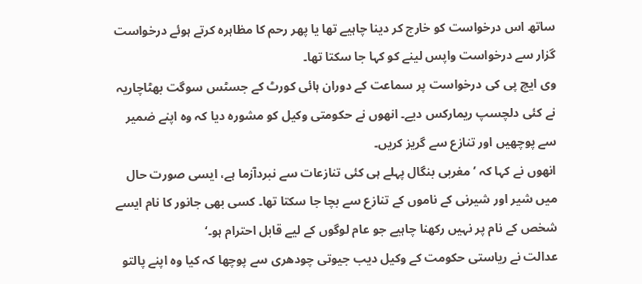ساتھ اس درخواست کو خارج کر دینا چاہیے تھا یا پھر رحم کا مظاہرہ کرتے ہوئے درخواست گزار سے درخواست واپس لینے کو کہا جا سکتا تھا۔
وی ایچ پی کی درخواست پر سماعت کے دوران ہائی کورٹ کے جسٹس سوگت بھٹاچاریہ نے کئی دلچسپ ریمارکس دیے۔ انھوں نے حکومتی وکیل کو مشورہ دیا کہ وہ اپنے ضمیر سے پوچھیں اور تنازع سے گریز کریں۔
انھوں نے کہا کہ ’مغربی بنگال پہلے ہی کئی تنازعات سے نبردآزما ہے، ایسی صورت حال میں شیر اور شیرنی کے ناموں کے تنازع سے بچا جا سکتا تھا۔ کسی بھی جانور کا نام ایسے شخص کے نام پر نہیں رکھنا چاہیے جو عام لوگوں کے لیے قابل احترام ہو۔‘
عدالت نے ریاستی حکومت کے وکیل دیب جیوتی چودھری سے پوچھا کہ کیا وہ اپنے پالتو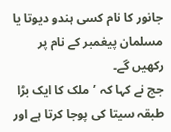جانور کا نام کسی ہندو دیوتا یا مسلمان پیغمبر کے نام پر رکھیں گے۔
جج نے کہا کہ ’ملک کا ایک بڑا طبقہ سیتا کی پوجا کرتا ہے اور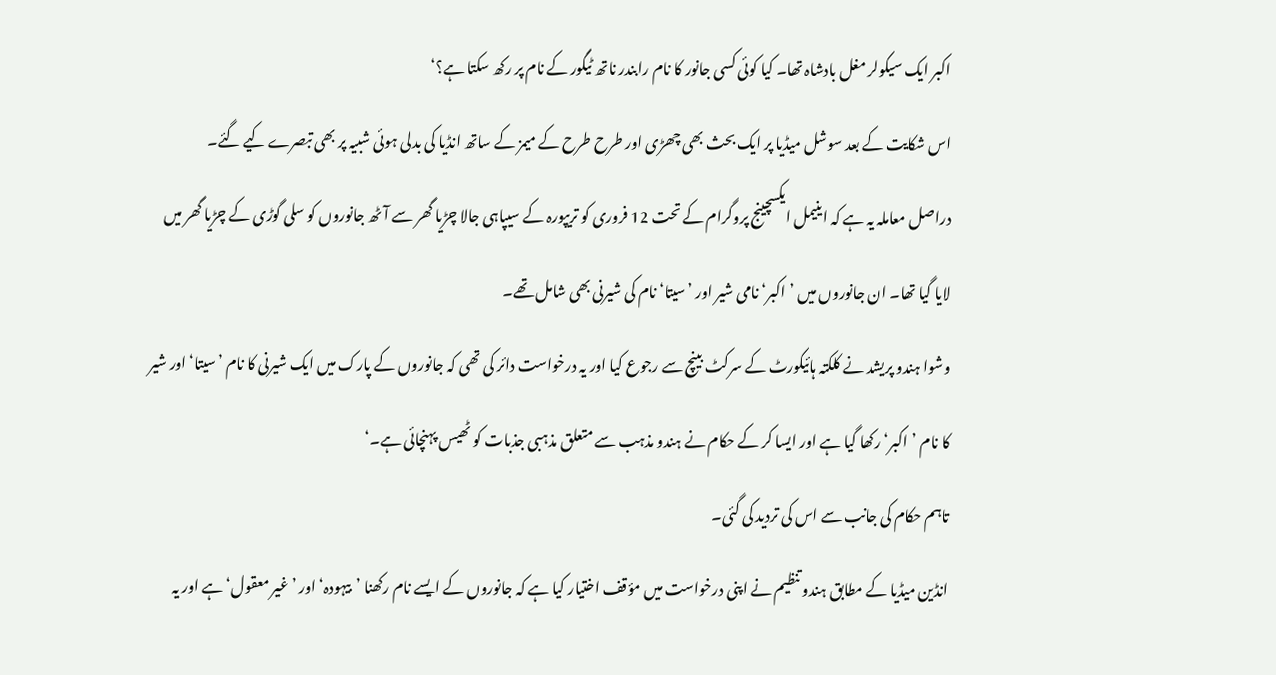اکبر ایک سیکولر مغل بادشاہ تھا۔ کیا کوئی کسی جانور کا نام رابندر ناتھ ٹیگور کے نام پر رکھ سکتا ہے؟‘
اس شکایت کے بعد سوشل میڈیا پر ایک بحث بھی چھڑی اور طرح طرح کے میمز کے ساتھ انڈیا کی بدلی ہوئی شبیہ پر بھی تبصرے کیے گئے۔
دراصل معاملہ یہ ہے کہ اینیمل ایکسچینج پروگرام کے تحت 12 فروری کو تریپورہ کے سیپاہی جالا چڑیا گھر سے آٹھ جانوروں کو سلی گوڑی کے چڑیا گھر میں لایا گیا تھا۔ ان جانوروں میں ’اکبر‘ نامی شیر اور ’سیتا‘ نام کی شیرنی بھی شامل تھے۔
وشوا ہندو پریشد نے کلکتہ ہائیکورٹ کے سرکٹ بینچ سے رجوع کیا اور یہ درخواست دائر کی تھی کہ جانوروں کے پارک میں ایک شیرنی کا نام ’سیتا‘ اور شیر کا نام ’اکبر‘ رکھا گیا ہے اور ایسا کر کے حکام نے ہندو مذہب سے متعلق مذہبی جذبات کو ٹھیس پہنچائی ہے۔‘
تاہم حکام کی جانب سے اس کی تردید کی گئی۔
انڈین میڈیا کے مطابق ہندو تنظیم نے اپنی درخواست میں مؤقف اختیار کیا ہے کہ جانوروں کے ایسے نام رکھنا ’بیہودہ‘ اور ’غیر معقول‘ ہے اور یہ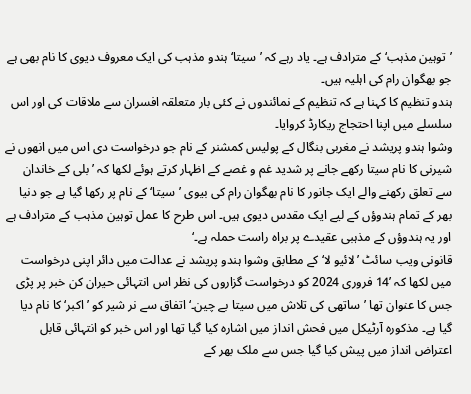’توہین مذہب‘ کے مترادف ہے۔ یاد رہے کہ ’سیتا‘ ہندو مذہب کی ایک معروف دیوی کا نام بھی ہے جو بھگوان رام کی اہلیہ ہیں۔
ہندو تنظیم کا کہنا ہے کہ تنظیم کے نمائندوں نے کئی بار متعلقہ افسران سے ملاقات کی اور اس سلسلے میں اپنا احتجاج ریکارڈ کروایا۔
وشوا ہندو پریشد نے مغربی بنگال کے پولیس کمشنر کے نام جو درخواست دی اس میں انھوں نے شیرنی کا نام سیتا رکھے جانے پر شدید غم و غصے کے اظہار کرتے ہوئے لکھا کہ ’بلی کے خاندان سے تعلق رکھنے والے ایک جانور کا نام بھگوان رام کی بیوی ’سیتا‘ کے نام پر رکھا گیا ہے جو دنیا بھر کے تمام ہندوؤں کے لیے ایک مقدس دیوی ہیں۔ اس طرح کا عمل توہین مذہب کے مترادف ہے اور یہ ہندوؤں کے مذہبی عقیدے پر براہ راست حملہ ہے۔‘
قانونی ویب سائٹ ’لائیو لا‘ کے مطابق وشوا ہندو پریشد نے عدالت میں دائر اپنی درخواست میں لکھا کہ ’14 فروری 2024 کو درخواست گزاروں کی نظر اس انتہائی حیران کن خبر پر پڑی جس کا عنوان تھا ’ساتھی کی تلاش میں سیتا بے چین۔‘ اتفاق سے نر شیر کو ’اکبر‘ کا نام دیا گیا ہے۔ مذکورہ آرٹیکل میں فحش انداز میں اشارہ کیا گیا تھا اور اس خبر کو انتہائی قابل اعتراض انداز میں پیش کیا گیا جس سے ملک بھر کے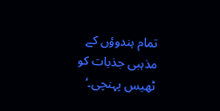تمام ہندوؤں کے مذہبی جذبات کو ٹھیس پہنچی۔‘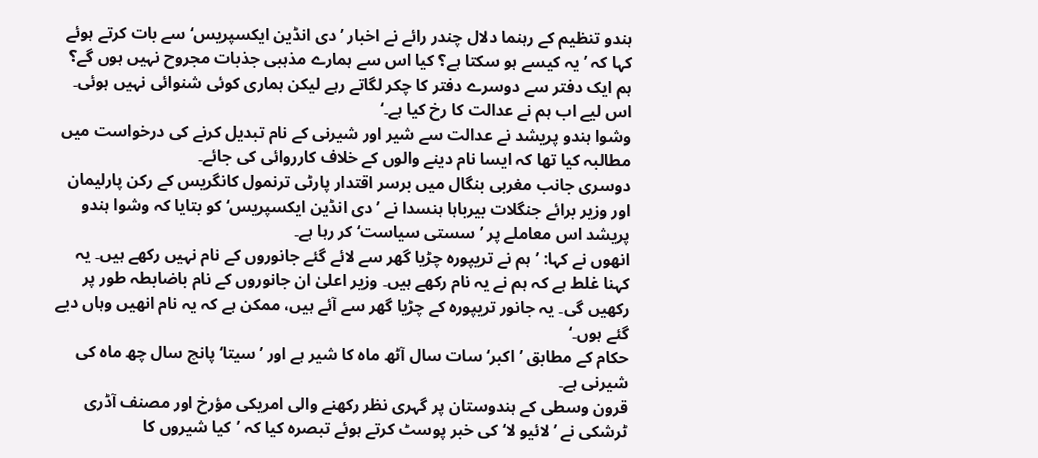ہندو تنظیم کے رہنما دلال چندر رائے نے اخبار ’دی انڈین ایکسپریس‘ سے بات کرتے ہوئے کہا کہ ’یہ کیسے ہو سکتا ہے؟ کیا اس سے ہمارے مذہبی جذبات مجروح نہیں ہوں گے؟ ہم ایک دفتر سے دوسرے دفتر کا چکر لگاتے رہے لیکن ہماری کوئی شنوائی نہیں ہوئی۔ اس لیے اب ہم نے عدالت کا رخ کیا ہے۔‘
وشوا ہندو پریشد نے عدالت سے شیر اور شیرنی کے نام تبدیل کرنے کی درخواست میں مطالبہ کیا تھا کہ ایسا نام دینے والوں کے خلاف کارروائی کی جائے۔
دوسری جانب مغربی بنگال میں برسر اقتدار پارٹی ترنمول کانگریس کے رکن پارلیمان اور وزیر برائے جنگلات بیرباہا ہنسدا نے ’دی انڈین ایکسپریس‘ کو بتایا کہ وشوا ہندو پریشد اس معاملے پر ’سستی سیاست‘ کر رہا ہے۔
انھوں نے کہا: ’ہم نے تریپورہ چڑیا گھر سے لائے گئے جانوروں کے نام نہیں رکھے ہیں۔ یہ کہنا غلط ہے کہ ہم نے یہ نام رکھے ہیں۔ وزیر اعلیٰ ان جانوروں کے نام باضابطہ طور پر رکھیں گی۔ یہ جانور تریپورہ کے چڑیا گھر سے آئے ہیں، ممکن ہے کہ یہ نام انھیں وہاں دیے گئے ہوں۔‘
حکام کے مطابق ’اکبر‘ سات سال آٹھ ماہ کا شیر ہے اور ’سیتا‘ پانچ سال چھ ماہ کی شیرنی ہے۔
قرون وسطی کے ہندوستان پر گہری نظر رکھنے والی امریکی مؤرخ اور مصنف آڈری ٹرشکی نے ’لائیو لا‘ کی خبر پوسٹ کرتے ہوئے تبصرہ کیا کہ ’کیا شیروں کا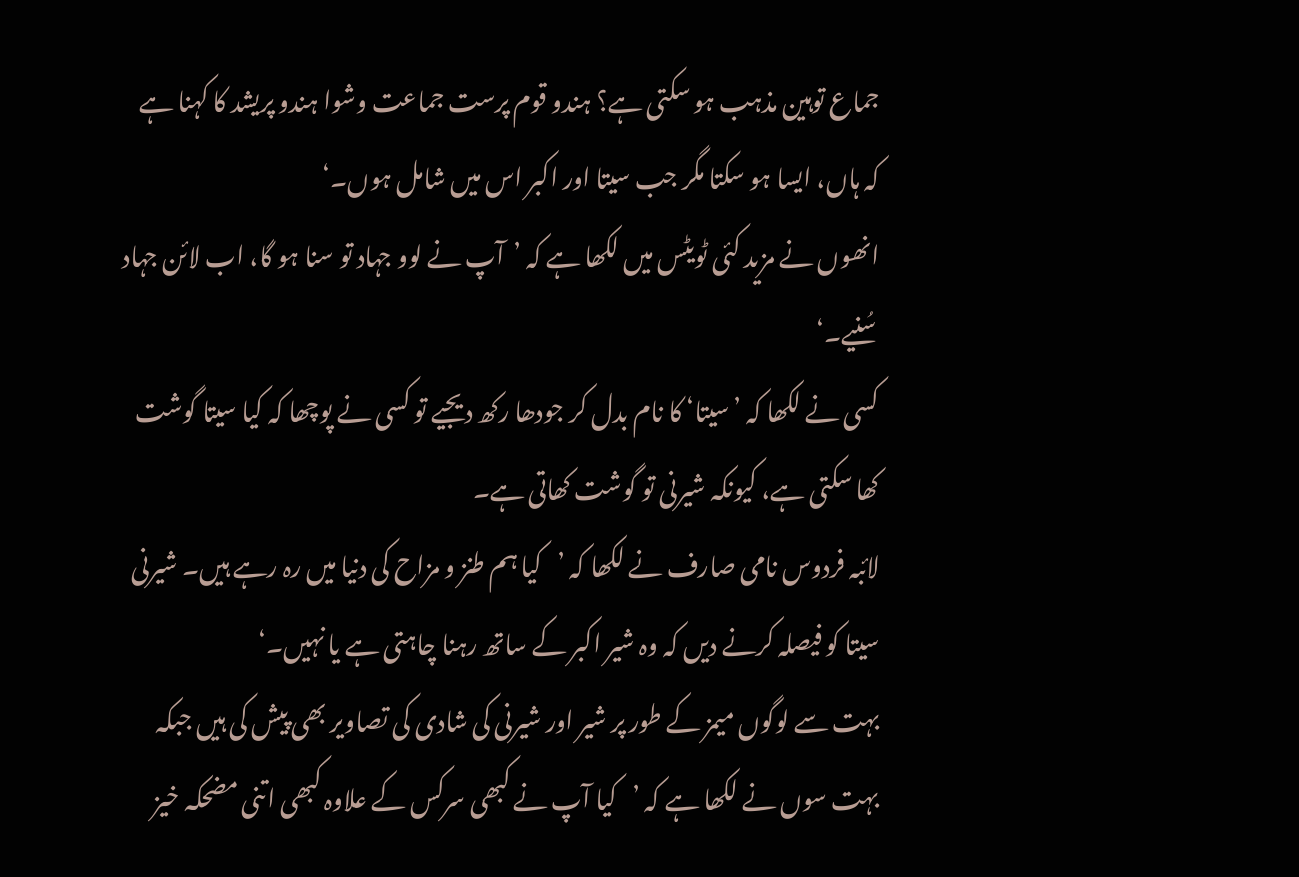جماع توہین مذہب ہو سکتی ہے؟ ہندو قوم پرست جماعت وشوا ہندو پریشد کا کہنا ہے کہ ہاں، ایسا ہو سکتا مگر جب سیتا اور اکبر اس میں شامل ہوں۔‘
انھوں نے مزید کئی ٹویٹس میں لکھا ہے کہ ’آپ نے لوو جہاد تو سنا ہو گا، اب لائن جہاد سُنیے۔‘
کسی نے لکھا کہ ’سیتا‘ کا نام بدل کر جودھا رکھ دیجیے تو کسی نے پوچھا کہ کیا سیتا گوشت کھا سکتی ہے، کیونکہ شیرنی تو گوشت کھاتی ہے۔
لائبہ فردوس نامی صارف نے لکھا کہ ’کیا ہم طنز و مزاح کی دنیا میں رہ رہے ہیں۔ شیرنی سیتا کو فیصلہ کرنے دیں کہ وہ شیر اکبر کے ساتھ رہنا چاہتی ہے یا نہیں۔‘
بہت سے لوگوں میمز کے طور پر شیر اور شیرنی کی شادی کی تصاویر بھی پیش کی ہیں جبکہ بہت سوں نے لکھا ہے کہ ’کیا آپ نے کبھی سرکس کے علاوہ کبھی اتنی مضحکہ خیز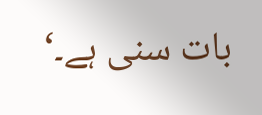بات سنی ہے۔‘